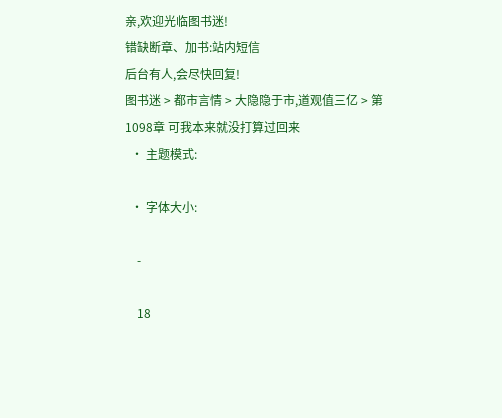亲,欢迎光临图书迷!
错缺断章、加书:站内短信
后台有人,会尽快回复!
图书迷 > 都市言情 > 大隐隐于市,道观值三亿 > 第1098章 可我本来就没打算过回来
  • 主题模式:

  • 字体大小:

    -

    18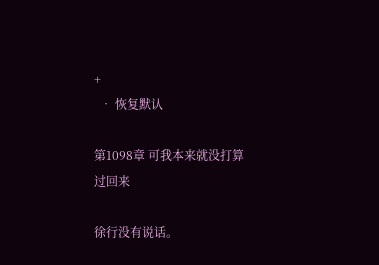+
  • 恢复默认

第1098章 可我本来就没打算过回来

徐行没有说话。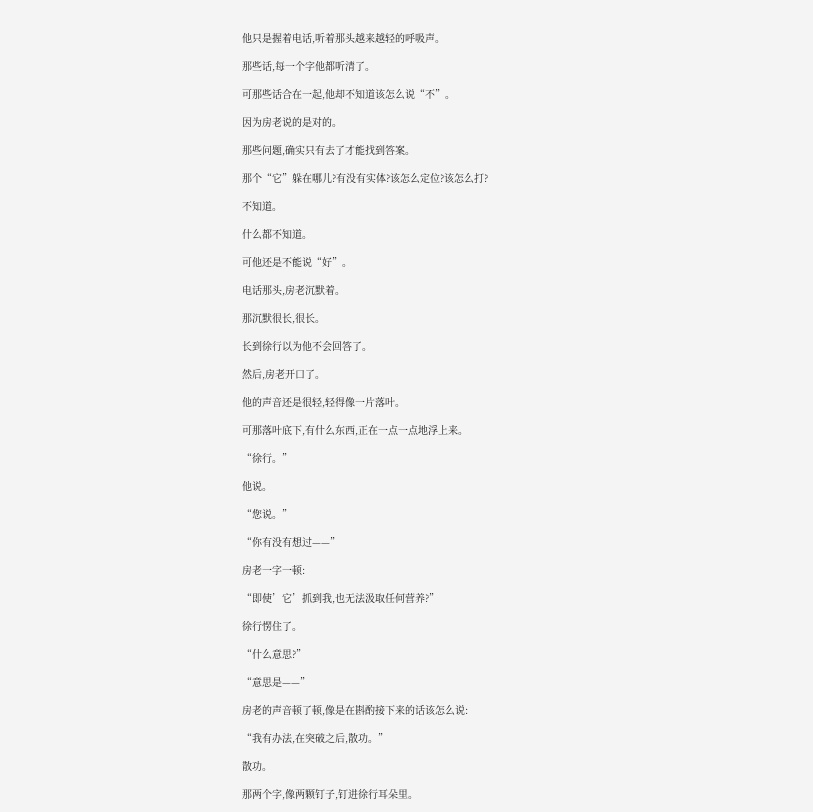他只是握着电话,听着那头越来越轻的呼吸声。

那些话,每一个字他都听清了。

可那些话合在一起,他却不知道该怎么说“不”。

因为房老说的是对的。

那些问题,确实只有去了才能找到答案。

那个“它”躲在哪儿?有没有实体?该怎么定位?该怎么打?

不知道。

什么都不知道。

可他还是不能说“好”。

电话那头,房老沉默着。

那沉默很长,很长。

长到徐行以为他不会回答了。

然后,房老开口了。

他的声音还是很轻,轻得像一片落叶。

可那落叶底下,有什么东西,正在一点一点地浮上来。

“徐行。”

他说。

“您说。”

“你有没有想过——”

房老一字一顿:

“即使’它’抓到我,也无法汲取任何营养?”

徐行愣住了。

“什么意思?”

“意思是——”

房老的声音顿了顿,像是在斟酌接下来的话该怎么说:

“我有办法,在突破之后,散功。”

散功。

那两个字,像两颗钉子,钉进徐行耳朵里。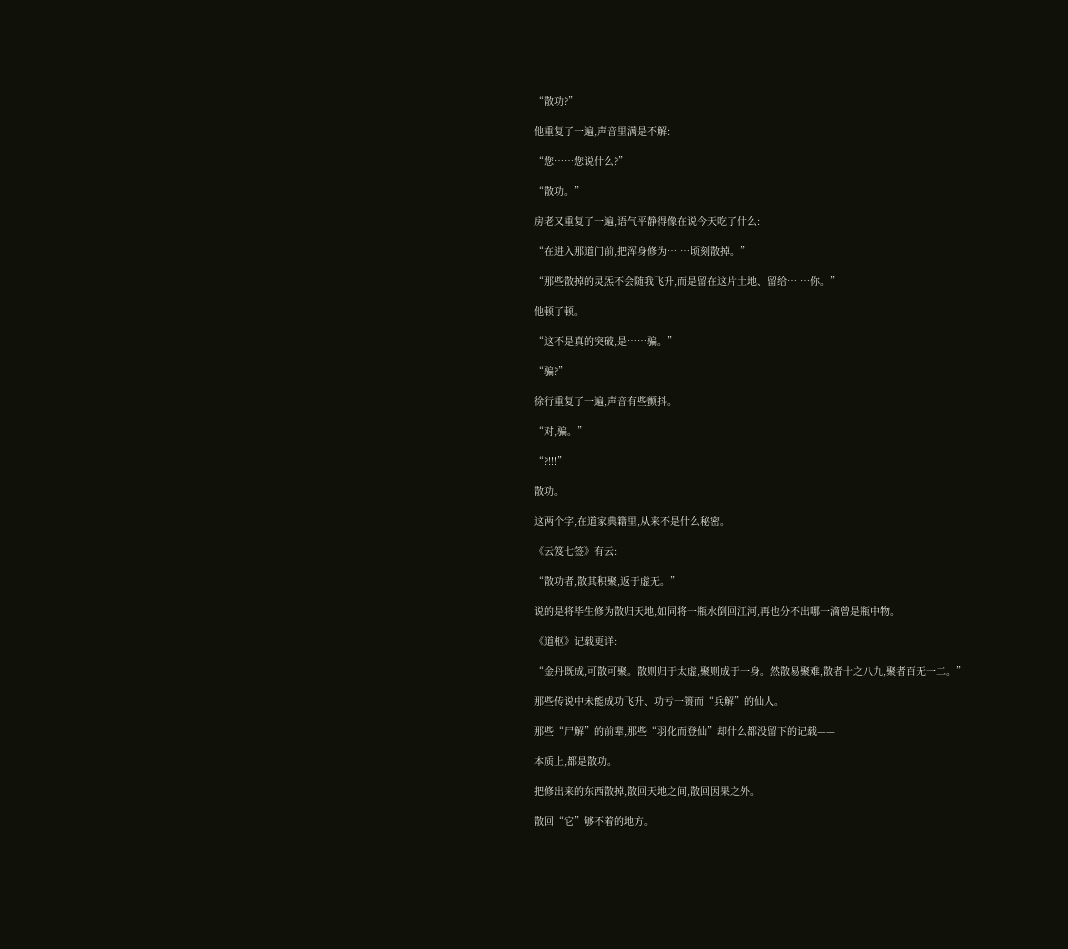“散功?”

他重复了一遍,声音里满是不解:

“您……您说什么?”

“散功。”

房老又重复了一遍,语气平静得像在说今天吃了什么:

“在进入那道门前,把浑身修为… …顷刻散掉。”

“那些散掉的灵炁不会随我飞升,而是留在这片土地、留给… …你。”

他顿了顿。

“这不是真的突破,是……骗。”

“骗?”

徐行重复了一遍,声音有些颤抖。

“对,骗。”

“?!!!”

散功。

这两个字,在道家典籍里,从来不是什么秘密。

《云笈七签》有云:

“散功者,散其积聚,返于虚无。”

说的是将毕生修为散归天地,如同将一瓶水倒回江河,再也分不出哪一滴曾是瓶中物。

《道枢》记载更详:

“金丹既成,可散可聚。散则归于太虚,聚则成于一身。然散易聚难,散者十之八九,聚者百无一二。”

那些传说中未能成功飞升、功亏一篑而“兵解”的仙人。

那些“尸解”的前辈,那些“羽化而登仙”却什么都没留下的记载——

本质上,都是散功。

把修出来的东西散掉,散回天地之间,散回因果之外。

散回“它”够不着的地方。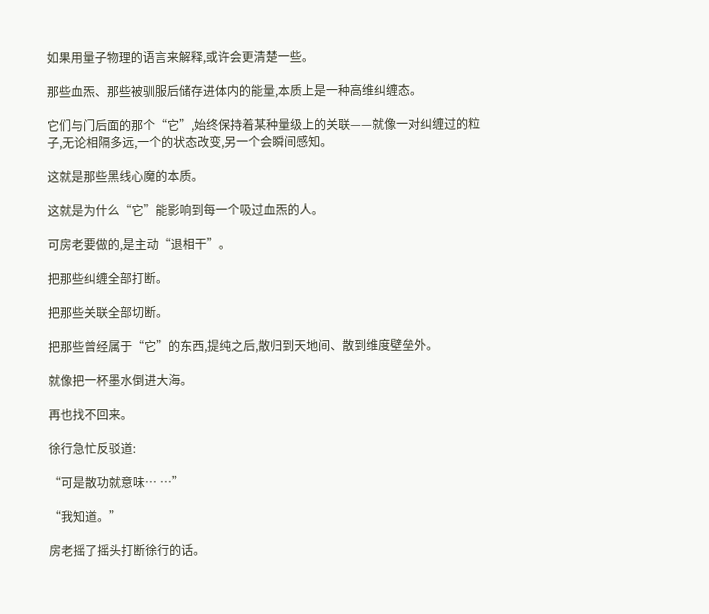如果用量子物理的语言来解释,或许会更清楚一些。

那些血炁、那些被驯服后储存进体内的能量,本质上是一种高维纠缠态。

它们与门后面的那个“它”,始终保持着某种量级上的关联——就像一对纠缠过的粒子,无论相隔多远,一个的状态改变,另一个会瞬间感知。

这就是那些黑线心魔的本质。

这就是为什么“它”能影响到每一个吸过血炁的人。

可房老要做的,是主动“退相干”。

把那些纠缠全部打断。

把那些关联全部切断。

把那些曾经属于“它”的东西,提纯之后,散归到天地间、散到维度壁垒外。

就像把一杯墨水倒进大海。

再也找不回来。

徐行急忙反驳道:

“可是散功就意味… …”

“我知道。”

房老摇了摇头打断徐行的话。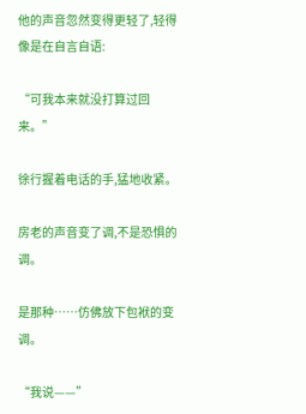他的声音忽然变得更轻了,轻得像是在自言自语:

“可我本来就没打算过回来。”

徐行握着电话的手,猛地收紧。

房老的声音变了调,不是恐惧的调。

是那种……仿佛放下包袱的变调。

“我说——”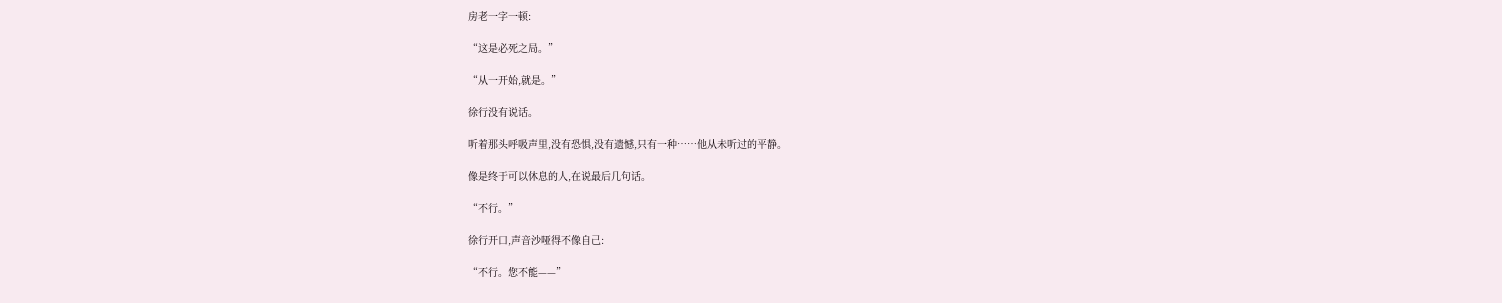房老一字一顿:

“这是必死之局。”

“从一开始,就是。”

徐行没有说话。

听着那头呼吸声里,没有恐惧,没有遗憾,只有一种……他从未听过的平静。

像是终于可以休息的人,在说最后几句话。

“不行。”

徐行开口,声音沙哑得不像自己:

“不行。您不能——”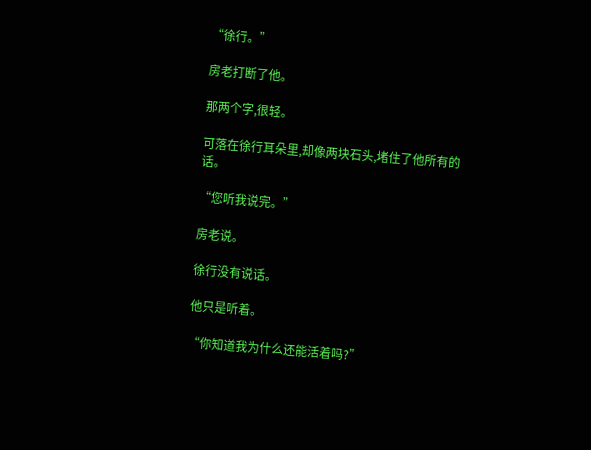“徐行。”

房老打断了他。

那两个字,很轻。

可落在徐行耳朵里,却像两块石头,堵住了他所有的话。

“您听我说完。”

房老说。

徐行没有说话。

他只是听着。

“你知道我为什么还能活着吗?”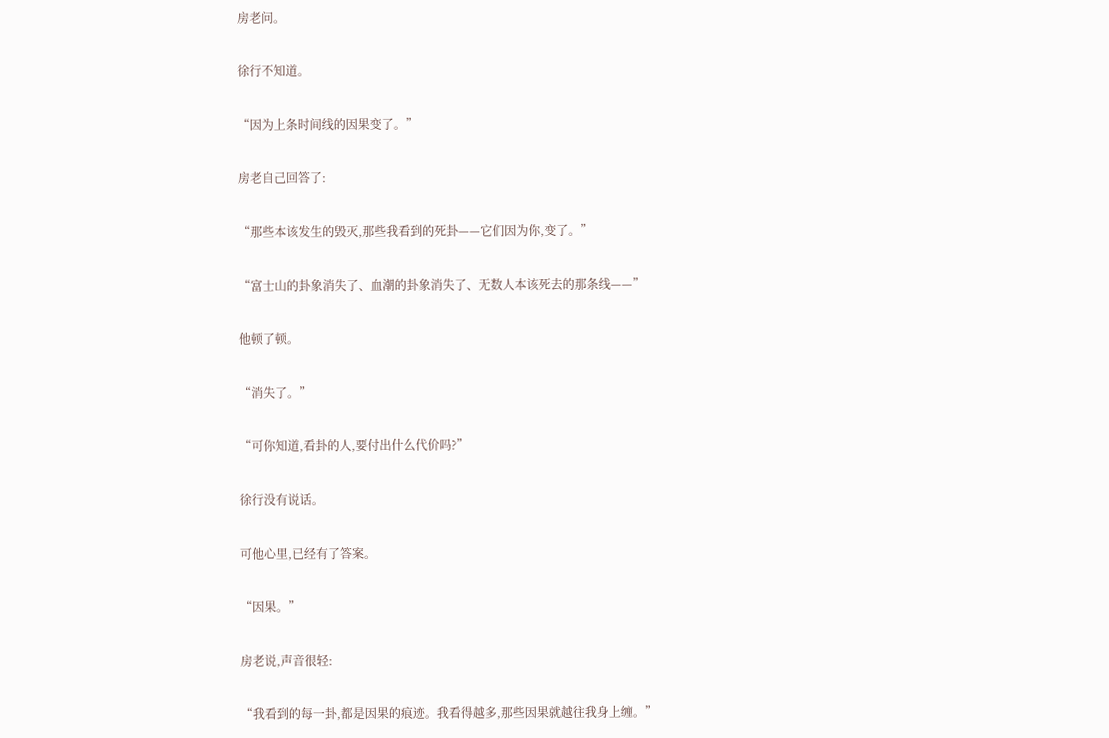房老问。

徐行不知道。

“因为上条时间线的因果变了。”

房老自己回答了:

“那些本该发生的毁灭,那些我看到的死卦——它们因为你,变了。”

“富士山的卦象消失了、血潮的卦象消失了、无数人本该死去的那条线——”

他顿了顿。

“消失了。”

“可你知道,看卦的人,要付出什么代价吗?”

徐行没有说话。

可他心里,已经有了答案。

“因果。”

房老说,声音很轻:

“我看到的每一卦,都是因果的痕迹。我看得越多,那些因果就越往我身上缠。”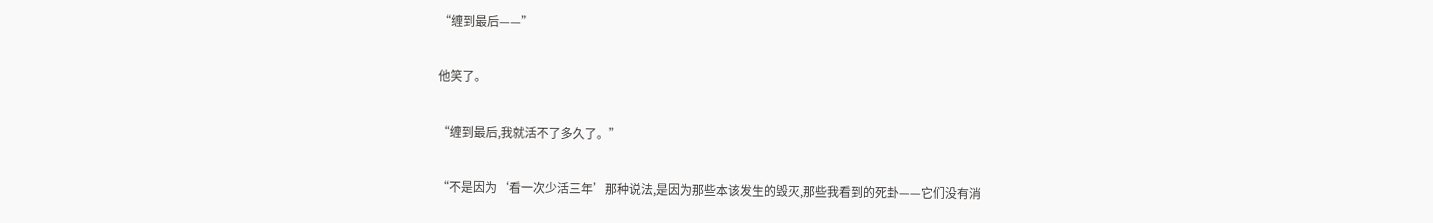“缠到最后——”

他笑了。

“缠到最后,我就活不了多久了。”

“不是因为‘看一次少活三年’那种说法,是因为那些本该发生的毁灭,那些我看到的死卦——它们没有消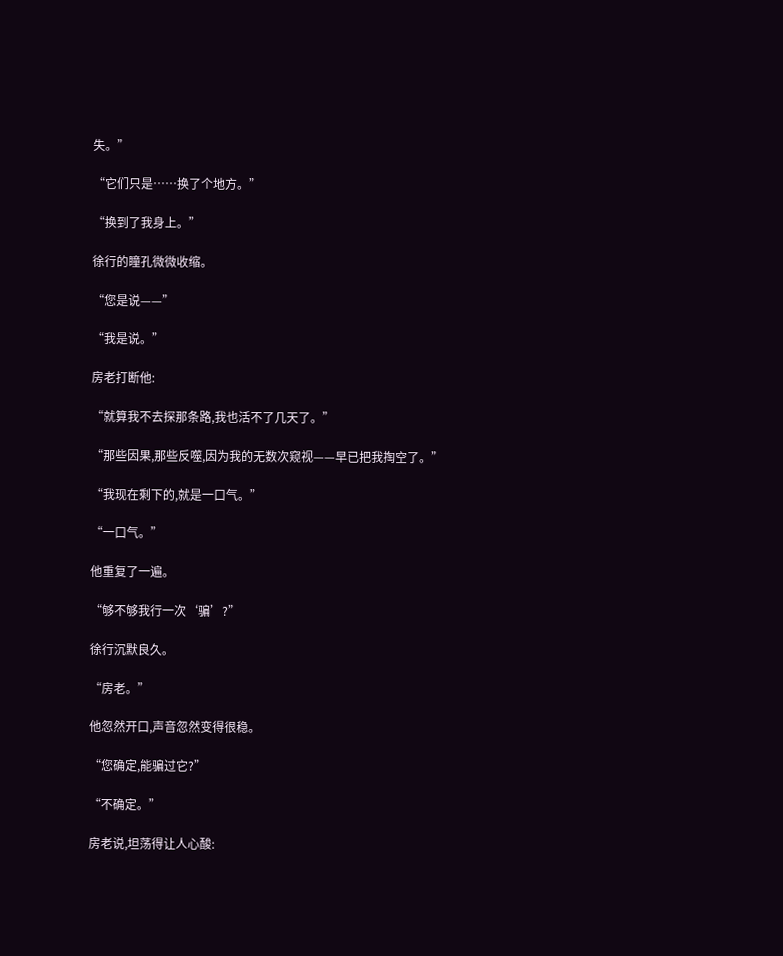失。”

“它们只是……换了个地方。”

“换到了我身上。”

徐行的瞳孔微微收缩。

“您是说——”

“我是说。”

房老打断他:

“就算我不去探那条路,我也活不了几天了。”

“那些因果,那些反噬,因为我的无数次窥视——早已把我掏空了。”

“我现在剩下的,就是一口气。”

“一口气。”

他重复了一遍。

“够不够我行一次‘骗’?”

徐行沉默良久。

“房老。”

他忽然开口,声音忽然变得很稳。

“您确定,能骗过它?”

“不确定。”

房老说,坦荡得让人心酸: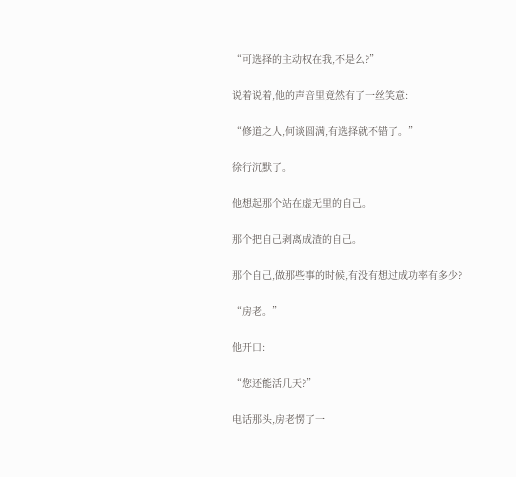“可选择的主动权在我,不是么?”

说着说着,他的声音里竟然有了一丝笑意:

“修道之人,何谈圆满,有选择就不错了。”

徐行沉默了。

他想起那个站在虚无里的自己。

那个把自己剥离成渣的自己。

那个自己,做那些事的时候,有没有想过成功率有多少?

“房老。”

他开口:

“您还能活几天?”

电话那头,房老愣了一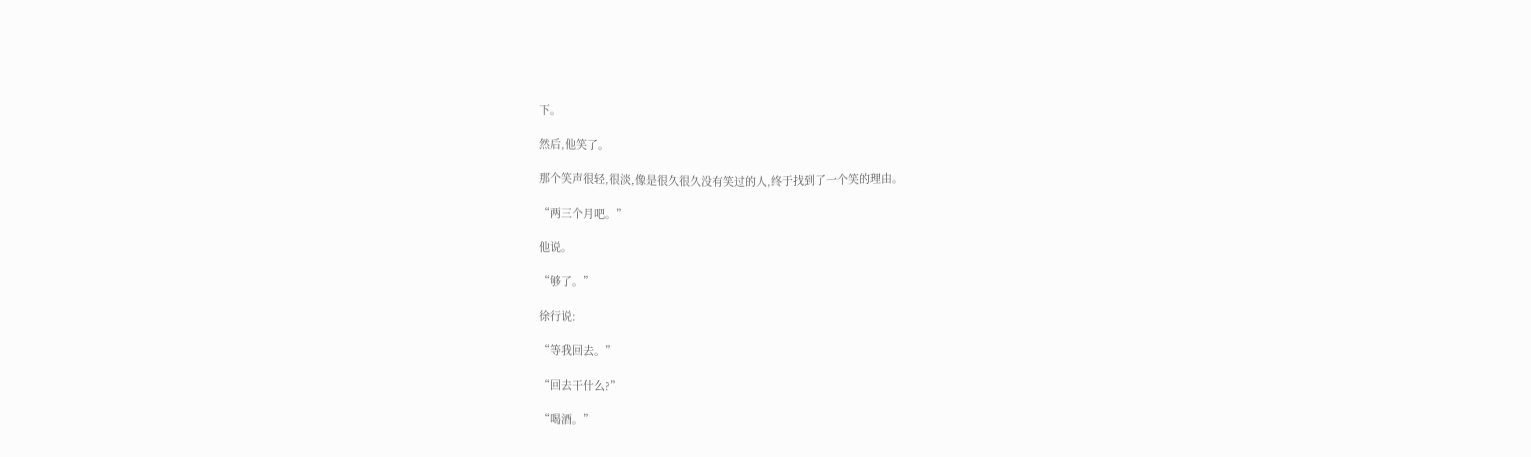下。

然后,他笑了。

那个笑声很轻,很淡,像是很久很久没有笑过的人,终于找到了一个笑的理由。

“两三个月吧。”

他说。

“够了。”

徐行说:

“等我回去。”

“回去干什么?”

“喝酒。”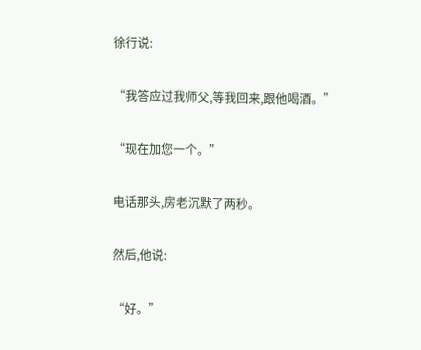徐行说:

“我答应过我师父,等我回来,跟他喝酒。”

“现在加您一个。”

电话那头,房老沉默了两秒。

然后,他说:

“好。”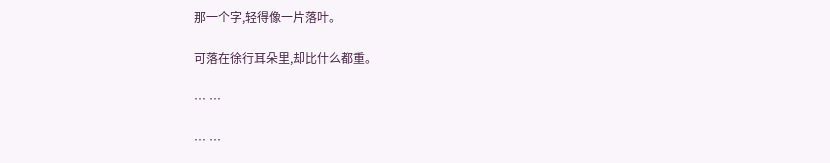那一个字,轻得像一片落叶。

可落在徐行耳朵里,却比什么都重。

… …

… …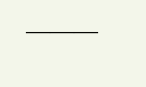———